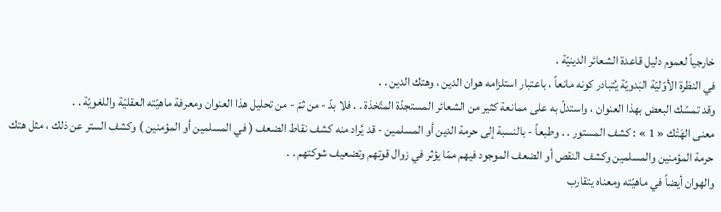خارجياً لعموم دليل قاعدة الشعائر الدينيّة .
في النظرة الأوّليّة البَدويّة يُتبادر كونه مانعاً ، باعتبار استلزامه هوان الدين ، وهتك الدين . .
وقد تمسّك البعض بهذا العنوان ، واستدلّ به على ممانعة كثير من الشعائر المستجدّة المتّخذة . . فلا بدّ - من ثمّ - من تحليل هذا العنوان ومعرفة ماهيّته العقليّة واللغويّة . .
معنى الهَتْك « 1 » : كشف المستور . . وطبعاً - بالنسبة إلى حرمة الدين أو المسلمين - قد يُراد منه كشف نقاط الضعف ( في المسلمين أو المؤمنين ) وكشف الستر عن ذلك ، مثل هتك حرمة المؤمنين والمسلمين وكشف النقص أو الضعف الموجود فيهم ممّا يؤثر في زوال قوتهم وتضعيف شوكتهم . .
والهوان أيضاً في ماهيّته ومعناه يتقارب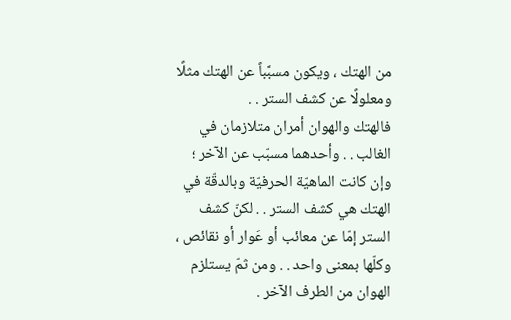من الهتك ، ويكون مسبَّباً عن الهتك مثلًا ومعلولًا عن كشف الستر . .
فالهتك والهوان أمران متلازمان في الغالب . . وأحدهما مسبّب عن الآخر ؛ وإن كانت الماهيّة الحرفيّة وبالدقّة في الهتك هي كشف الستر . . لكنّ كشف الستر إمّا عن معائب أو عَوار أو نقائص ، وكلّها بمعنى واحد . . ومن ثمّ يستلزم الهوان من الطرف الآخر .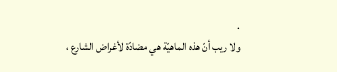.
ولا ريب أنّ هذه الماهيّة هي مضادّة لأغراض الشارع ،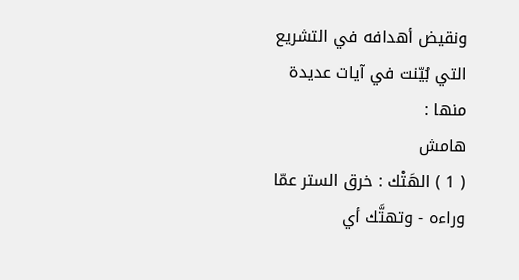ونقيض أهدافه في التشريع التي بُيّنت في آيات عديدة منها :
هامش
( 1 ) الهَتْك : خرق الستر عمّا وراءه - وتهتَّك أي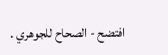افتضح - الصحاح للجوهري .